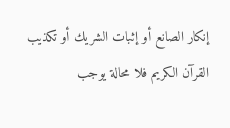إنكار الصانع أو إثبات الشريك أو تكذيب القرآن الكريم فلا محالة يوجب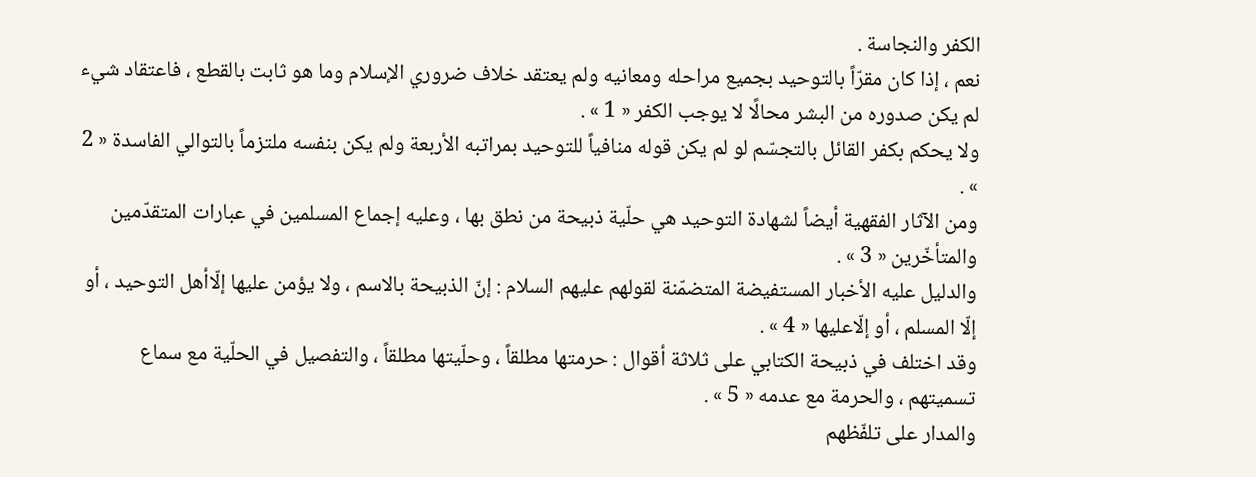الكفر والنجاسة .
نعم ، إذا كان مقرّاً بالتوحيد بجميع مراحله ومعانيه ولم يعتقد خلاف ضروري الإسلام وما هو ثابت بالقطع ، فاعتقاد شيء لم يكن صدوره من البشر محالًا لا يوجب الكفر « 1 » .
ولا يحكم بكفر القائل بالتجسّم لو لم يكن قوله منافياً للتوحيد بمراتبه الأربعة ولم يكن بنفسه ملتزماً بالتوالي الفاسدة « 2 » .
ومن الآثار الفقهية أيضاً لشهادة التوحيد هي حلّية ذبيحة من نطق بها ، وعليه إجماع المسلمين في عبارات المتقدّمين والمتأخّرين « 3 » .
والدليل عليه الأخبار المستفيضة المتضمّنة لقولهم عليهم السلام : إنّ الذبيحة بالاسم ، ولا يؤمن عليها إلّاأهل التوحيد ، أو إلّا المسلم ، أو إلّاعليها « 4 » .
وقد اختلف في ذبيحة الكتابي على ثلاثة أقوال : حرمتها مطلقاً ، وحلّيتها مطلقاً ، والتفصيل في الحلّية مع سماع تسميتهم ، والحرمة مع عدمه « 5 » .
والمدار على تلفّظهم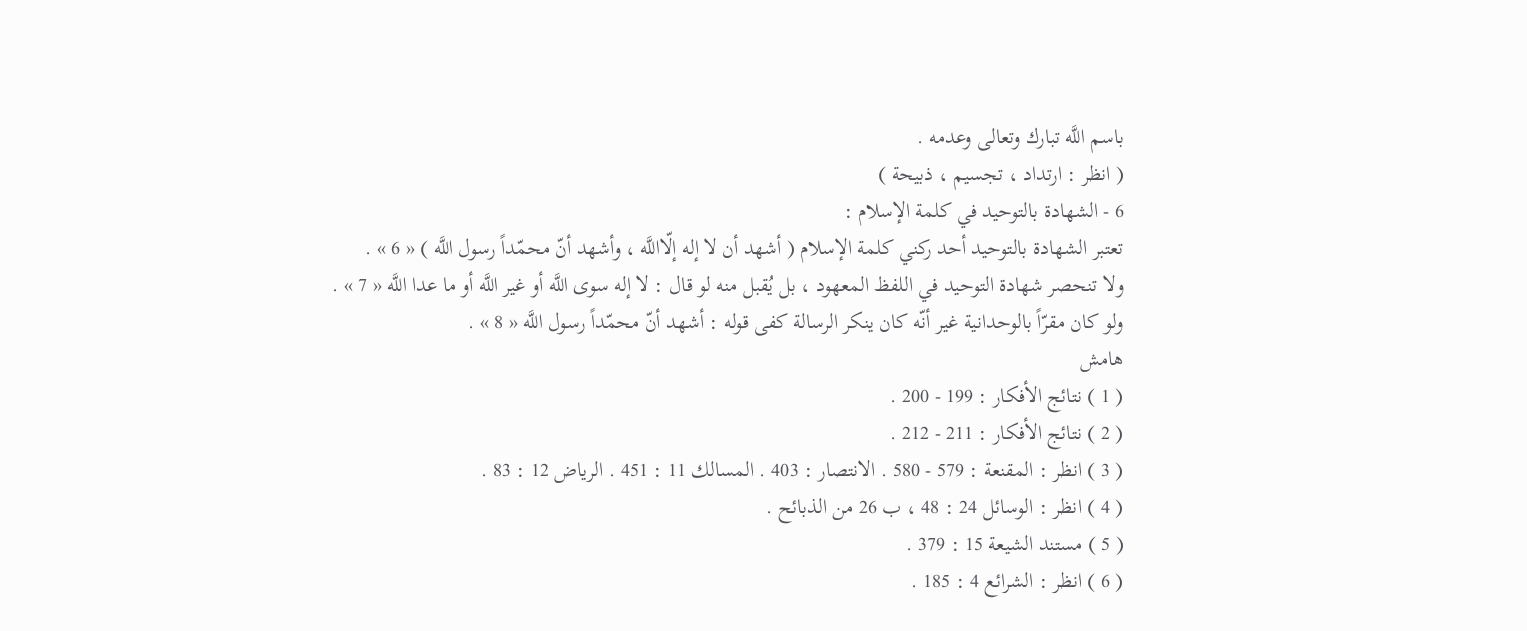باسم اللَّه تبارك وتعالى وعدمه .
( انظر : ارتداد ، تجسيم ، ذبيحة )
6 - الشهادة بالتوحيد في كلمة الإسلام :
تعتبر الشهادة بالتوحيد أحد ركني كلمة الإسلام ( أشهد أن لا إله إلّااللَّه ، وأشهد أنّ محمّداً رسول اللَّه ) « 6 » .
ولا تنحصر شهادة التوحيد في اللفظ المعهود ، بل يُقبل منه لو قال : لا إله سوى اللَّه أو غير اللَّه أو ما عدا اللَّه « 7 » .
ولو كان مقرّاً بالوحدانية غير أنّه كان ينكر الرسالة كفى قوله : أشهد أنّ محمّداً رسول اللَّه « 8 » .
هامش
( 1 ) نتائج الأفكار : 199 - 200 .
( 2 ) نتائج الأفكار : 211 - 212 .
( 3 ) انظر : المقنعة : 579 - 580 . الانتصار : 403 . المسالك 11 : 451 . الرياض 12 : 83 .
( 4 ) انظر : الوسائل 24 : 48 ، ب 26 من الذبائح .
( 5 ) مستند الشيعة 15 : 379 .
( 6 ) انظر : الشرائع 4 : 185 .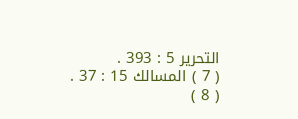التحرير 5 : 393 .
( 7 ) المسالك 15 : 37 .
( 8 )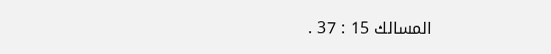المسالك 15 : 37 .